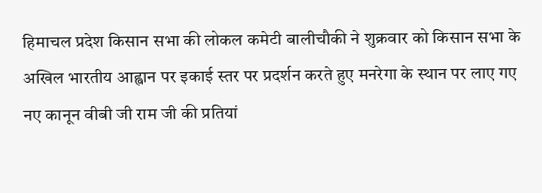हिमाचल प्रदेश किसान सभा की लोकल कमेटी बालीचौकी ने शुक्रवार को किसान सभा के अखिल भारतीय आह्वान पर इकाई स्तर पर प्रदर्शन करते हुए मनरेगा के स्थान पर लाए गए नए कानून वीबी जी राम जी की प्रतियां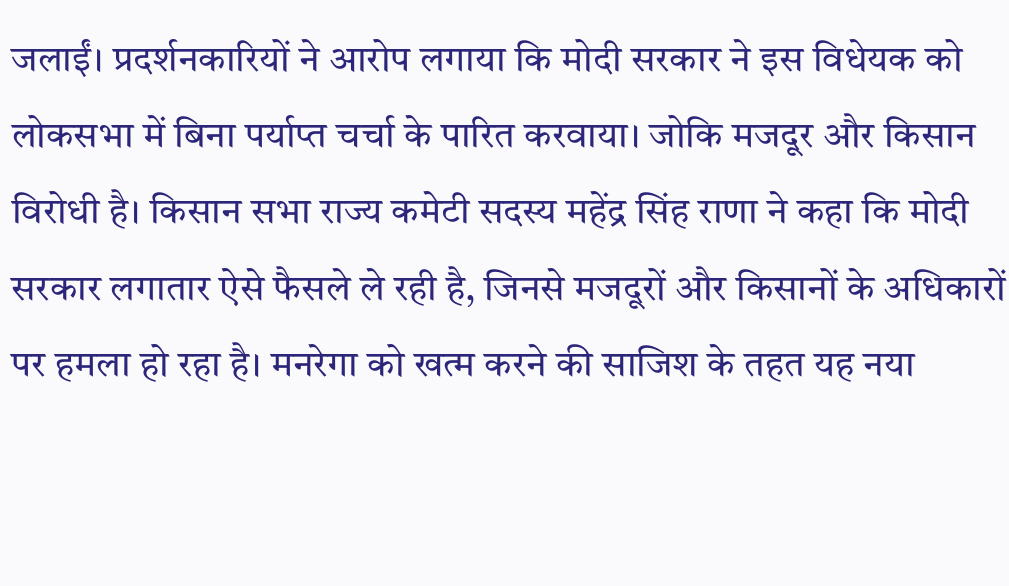जलाईं। प्रदर्शनकारियों ने आरोप लगाया कि मोदी सरकार ने इस विधेयक को लोकसभा में बिना पर्याप्त चर्चा के पारित करवाया। जोकि मजदूर और किसान विरोधी है। किसान सभा राज्य कमेटी सदस्य महेंद्र सिंह राणा ने कहा कि मोदी सरकार लगातार ऐसे फैसले ले रही है, जिनसे मजदूरों और किसानों के अधिकारों पर हमला हो रहा है। मनरेगा को खत्म करने की साजिश के तहत यह नया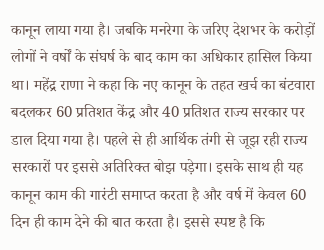कानून लाया गया है। जबकि मनरेगा के जरिए देशभर के करोड़ों लोगों ने वर्षों के संघर्ष के बाद काम का अधिकार हासिल किया था। महेंद्र राणा ने कहा कि नए कानून के तहत खर्च का बंटवारा बदलकर 60 प्रतिशत केंद्र और 40 प्रतिशत राज्य सरकार पर डाल दिया गया है। पहले से ही आर्थिक तंगी से जूझ रही राज्य सरकारों पर इससे अतिरिक्त बोझ पड़ेगा। इसके साथ ही यह कानून काम की गारंटी समाप्त करता है और वर्ष में केवल 60 दिन ही काम देने की बात करता है। इससे स्पष्ट है कि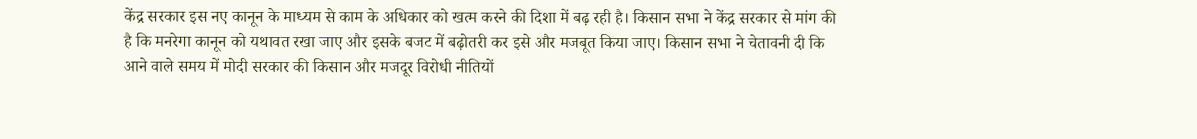केंद्र सरकार इस नए कानून के माध्यम से काम के अधिकार को खत्म करने की दिशा में बढ़ रही है। किसान सभा ने केंद्र सरकार से मांग की है कि मनरेगा कानून को यथावत रखा जाए और इसके बजट में बढ़ोतरी कर इसे और मजबूत किया जाए। किसान सभा ने चेतावनी दी कि आने वाले समय में मोदी सरकार की किसान और मजदूर विरोधी नीतियों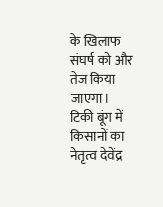के खिलाफ संघर्ष को और तेज किया जाएगा। टिकी बूंग में किसानों का नेतृत्व देवेंद्र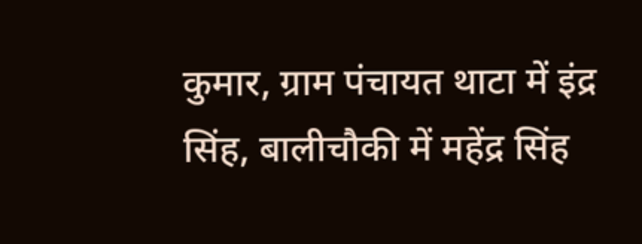कुमार, ग्राम पंचायत थाटा में इंद्र सिंह, बालीचौकी में महेंद्र सिंह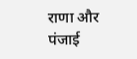राणा और पंजाई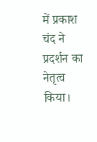में प्रकाश चंद ने प्रदर्शन का नेतृत्व किया।